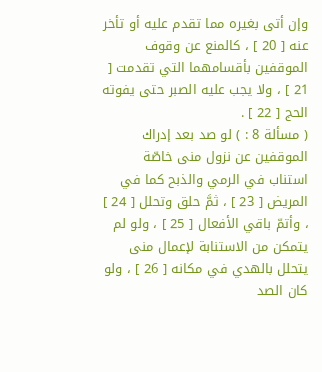وإن أتى بغيره مما تقدم عليه أو تأخر عنه [ 20 ] ، كالمنع عن وقوف الموقفين بأقسامهما التي تقدمت [ 21 ] ، ولا يجب عليه الصبر حتى يفوته الحج [ 22 ] .
( مسألة 8 : ) لو صد بعد إدراك الموقفين عن نزول منى خاصّة استناب في الرمي والذبح كما في المريض [ 23 ] ، ثمَّ حلق وتحلل [ 24 ] ، وأتمّ باقي الأفعال [ 25 ] ، ولو لم يتمكن من الاستنابة لإعمال منى يتحلل بالهدي في مكانه [ 26 ] ، ولو كان الصد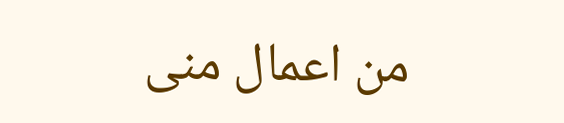من اعمال منى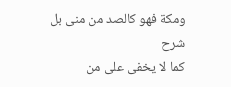ومكة فهو كالصد من منى بل
شرح
كما لا يخفى على من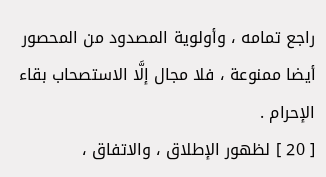راجع تمامه ، وأولوية المصدود من المحصور أيضا ممنوعة ، فلا مجال إلَّا الاستصحاب بقاء الإحرام .
[ 20 ] لظهور الإطلاق ، والاتفاق ،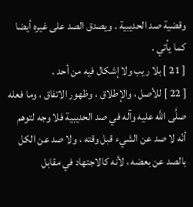وقضية صد الحديبية . ويصدق الصد على غيره أيضا كما يأتي .
[ 21 ] بلا ريب ولا إشكال فيه من أحد .
[ 22 ] للأصل ، والإطلاق ، وظهور الاتفاق ، وما فعله صلَّى اللَّه عليه وآله في صد الحديبية فلا وجه لتوهم أنّه لا صد عن الشيء قبل وقته ، ولا صد عن الكل بالصد عن بعضه ، لأنه كالاجتهاد في مقابل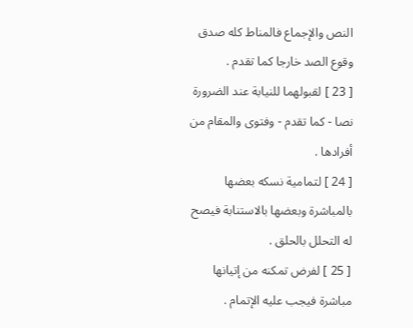النص والإجماع فالمناط كله صدق وقوع الصد خارجا كما تقدم .
[ 23 ] لقبولهما للنيابة عند الضرورة نصا - كما تقدم - وفتوى والمقام من أفرادها .
[ 24 ] لتمامية نسكه بعضها بالمباشرة وبعضها بالاستنابة فيصح له التحلل بالحلق .
[ 25 ] لفرض تمكنه من إتيانها مباشرة فيجب عليه الإتمام .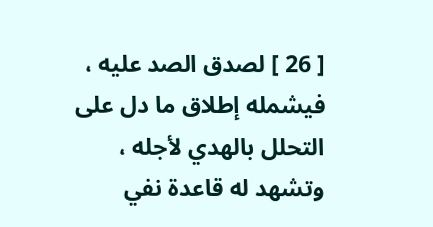[ 26 ] لصدق الصد عليه ، فيشمله إطلاق ما دل على التحلل بالهدي لأجله ، وتشهد له قاعدة نفي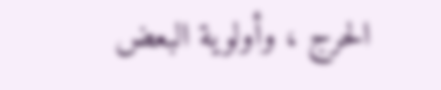الحرج ، وأولوية البعض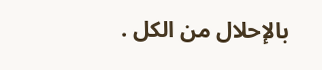بالإحلال من الكل .